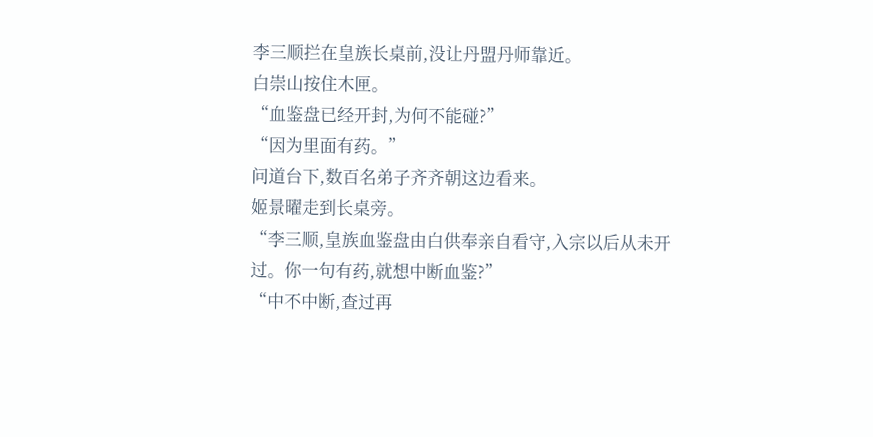李三顺拦在皇族长桌前,没让丹盟丹师靠近。
白崇山按住木匣。
“血鉴盘已经开封,为何不能碰?”
“因为里面有药。”
问道台下,数百名弟子齐齐朝这边看来。
姬景曜走到长桌旁。
“李三顺,皇族血鉴盘由白供奉亲自看守,入宗以后从未开过。你一句有药,就想中断血鉴?”
“中不中断,查过再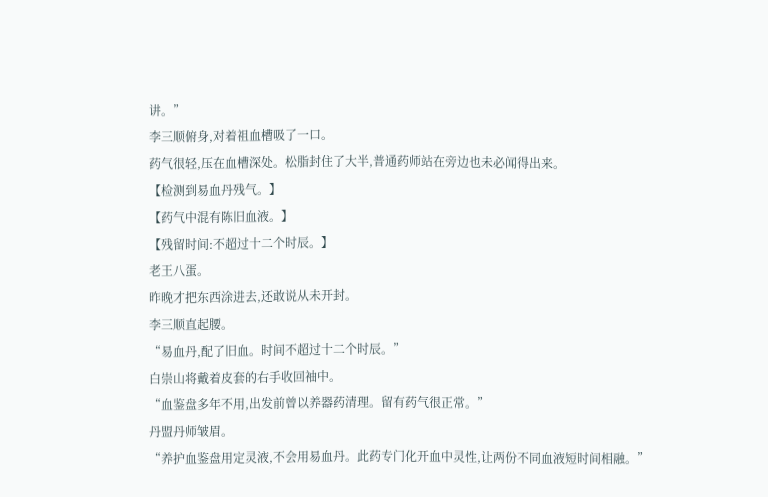讲。”
李三顺俯身,对着祖血槽吸了一口。
药气很轻,压在血槽深处。松脂封住了大半,普通药师站在旁边也未必闻得出来。
【检测到易血丹残气。】
【药气中混有陈旧血液。】
【残留时间:不超过十二个时辰。】
老王八蛋。
昨晚才把东西涂进去,还敢说从未开封。
李三顺直起腰。
“易血丹,配了旧血。时间不超过十二个时辰。”
白崇山将戴着皮套的右手收回袖中。
“血鉴盘多年不用,出发前曾以养器药清理。留有药气很正常。”
丹盟丹师皱眉。
“养护血鉴盘用定灵液,不会用易血丹。此药专门化开血中灵性,让两份不同血液短时间相融。”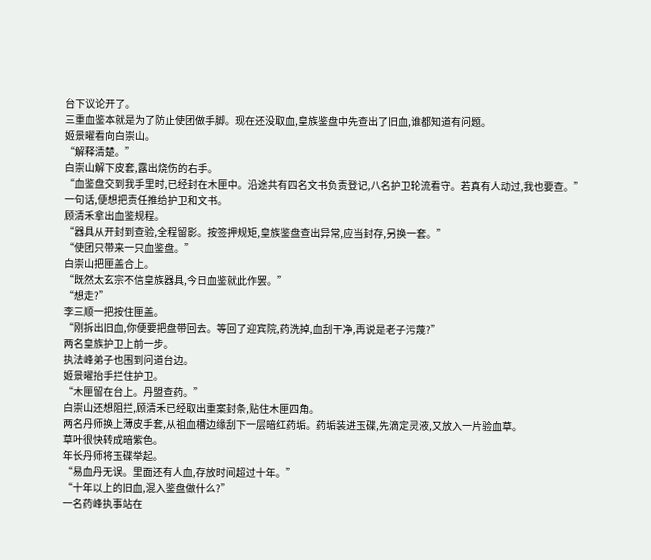台下议论开了。
三重血鉴本就是为了防止使团做手脚。现在还没取血,皇族鉴盘中先查出了旧血,谁都知道有问题。
姬景曜看向白崇山。
“解释清楚。”
白崇山解下皮套,露出烧伤的右手。
“血鉴盘交到我手里时,已经封在木匣中。沿途共有四名文书负责登记,八名护卫轮流看守。若真有人动过,我也要查。”
一句话,便想把责任推给护卫和文书。
顾清禾拿出血鉴规程。
“器具从开封到查验,全程留影。按签押规矩,皇族鉴盘查出异常,应当封存,另换一套。”
“使团只带来一只血鉴盘。”
白崇山把匣盖合上。
“既然太玄宗不信皇族器具,今日血鉴就此作罢。”
“想走?”
李三顺一把按住匣盖。
“刚拆出旧血,你便要把盘带回去。等回了迎宾院,药洗掉,血刮干净,再说是老子污蔑?”
两名皇族护卫上前一步。
执法峰弟子也围到问道台边。
姬景曜抬手拦住护卫。
“木匣留在台上。丹盟查药。”
白崇山还想阻拦,顾清禾已经取出重案封条,贴住木匣四角。
两名丹师换上薄皮手套,从祖血槽边缘刮下一层暗红药垢。药垢装进玉碟,先滴定灵液,又放入一片验血草。
草叶很快转成暗紫色。
年长丹师将玉碟举起。
“易血丹无误。里面还有人血,存放时间超过十年。”
“十年以上的旧血,混入鉴盘做什么?”
一名药峰执事站在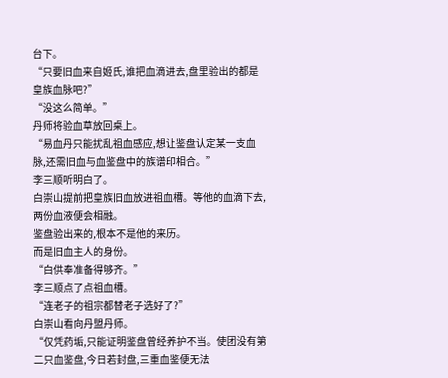台下。
“只要旧血来自姬氏,谁把血滴进去,盘里验出的都是皇族血脉吧?”
“没这么简单。”
丹师将验血草放回桌上。
“易血丹只能扰乱祖血感应,想让鉴盘认定某一支血脉,还需旧血与血鉴盘中的族谱印相合。”
李三顺听明白了。
白崇山提前把皇族旧血放进祖血槽。等他的血滴下去,两份血液便会相融。
鉴盘验出来的,根本不是他的来历。
而是旧血主人的身份。
“白供奉准备得够齐。”
李三顺点了点祖血槽。
“连老子的祖宗都替老子选好了?”
白崇山看向丹盟丹师。
“仅凭药垢,只能证明鉴盘曾经养护不当。使团没有第二只血鉴盘,今日若封盘,三重血鉴便无法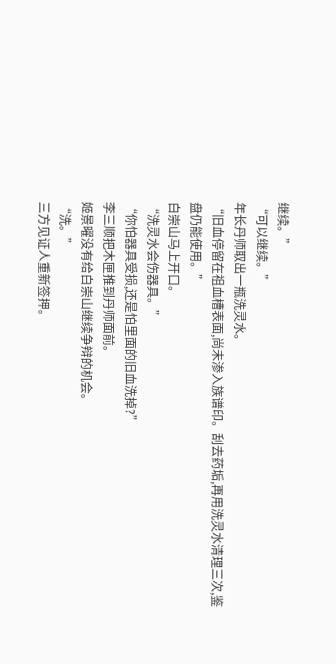继续。”
“可以继续。”
年长丹师取出一瓶洗灵水。
“旧血停留在祖血槽表面,尚未渗入族谱印。刮去药垢,再用洗灵水清理三次,鉴盘仍能使用。”
白崇山马上开口。
“洗灵水会伤器具。”
“你怕器具受损,还是怕里面的旧血洗掉?”
李三顺把木匣推到丹师面前。
姬景曜没有给白崇山继续争辩的机会。
“洗。”
三方见证人重新签押。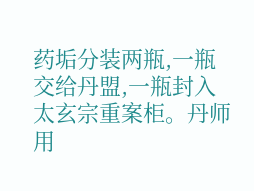药垢分装两瓶,一瓶交给丹盟,一瓶封入太玄宗重案柜。丹师用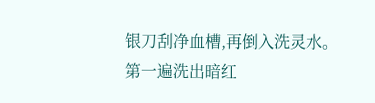银刀刮净血槽,再倒入洗灵水。
第一遍洗出暗红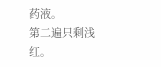药液。
第二遍只剩浅红。